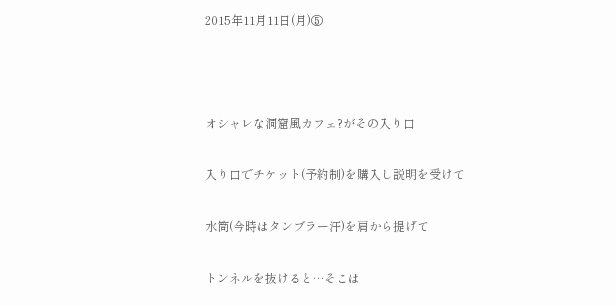2015年11月11日(月)⑤



オシャレな洞窟風カフェ?がその入り口

入り口でチケット(予約制)を購入し説明を受けて

水筒(今時はタンブラー汗)を肩から提げて

トンネルを抜けると…そこは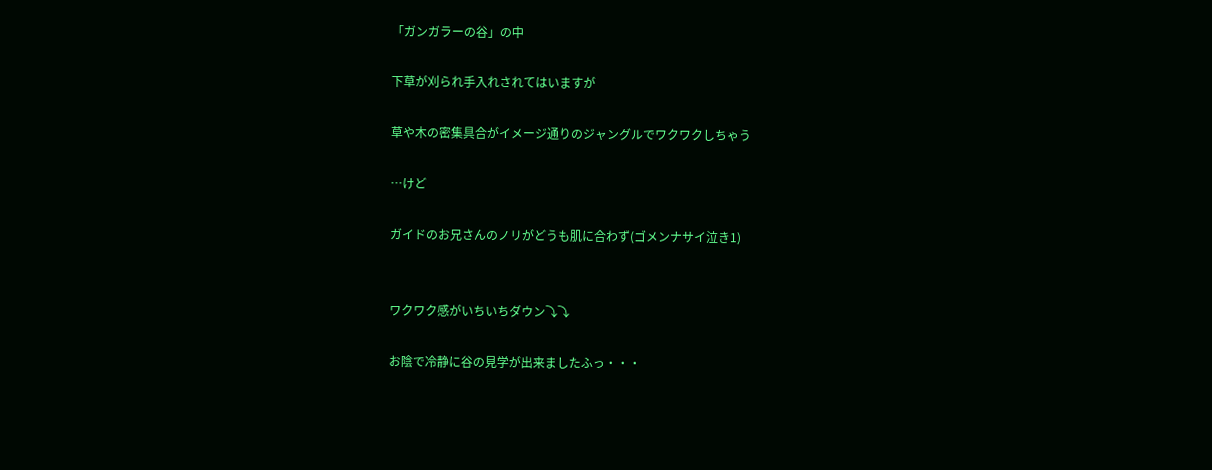「ガンガラーの谷」の中

下草が刈られ手入れされてはいますが

草や木の密集具合がイメージ通りのジャングルでワクワクしちゃう

…けど

ガイドのお兄さんのノリがどうも肌に合わず(ゴメンナサイ泣き1)


ワクワク感がいちいちダウン⤵⤵

お陰で冷静に谷の見学が出来ましたふっ・・・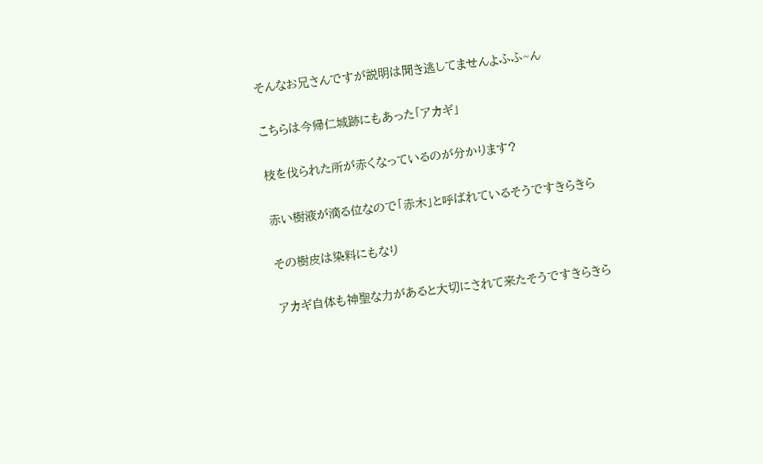そんなお兄さんですが説明は聞き逃してませんよふふ~ん

こちらは今帰仁城跡にもあった「アカギ」

枝を伐られた所が赤くなっているのが分かります?

赤い樹液が滴る位なので「赤木」と呼ばれているそうですきらきら

その樹皮は染料にもなり

アカギ自体も神聖な力があると大切にされて来たそうですきらきら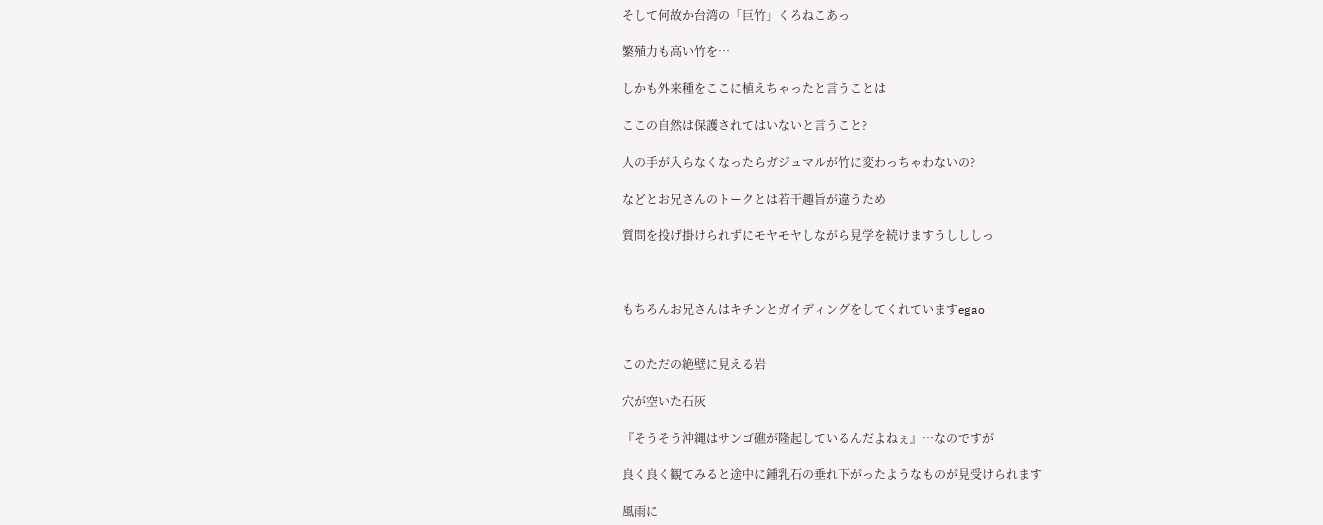そして何故か台湾の「巨竹」くろねこあっ

繁殖力も高い竹を…

しかも外来種をここに植えちゃったと言うことは

ここの自然は保護されてはいないと言うこと?

人の手が入らなくなったらガジュマルが竹に変わっちゃわないの?

などとお兄さんのトークとは若干趣旨が違うため

質問を投げ掛けられずにモヤモヤしながら見学を続けますうしししっ



もちろんお兄さんはキチンとガイディングをしてくれていますegao


このただの絶壁に見える岩

穴が空いた石灰

『そうそう沖縄はサンゴ礁が隆起しているんだよねぇ』…なのですが

良く良く観てみると途中に鍾乳石の垂れ下がったようなものが見受けられます

風雨に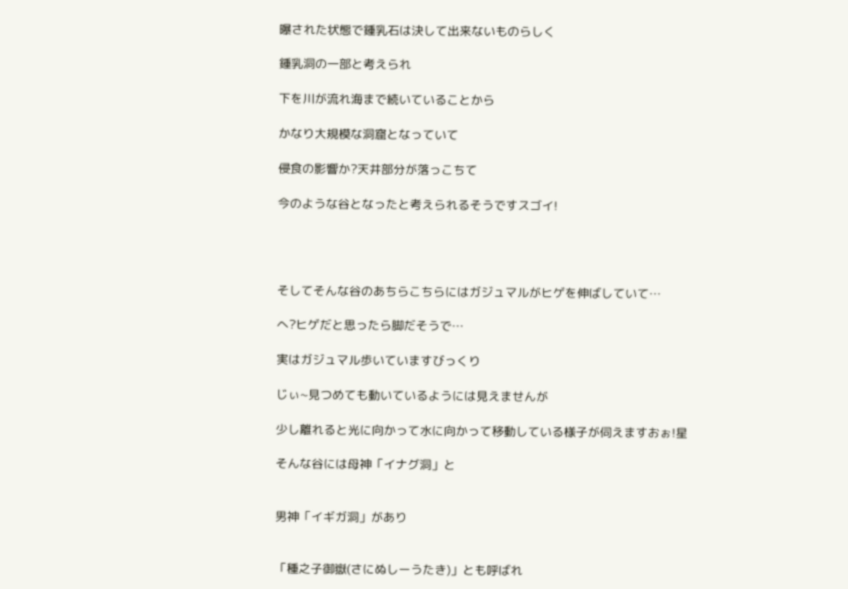曝された状態で鍾乳石は決して出来ないものらしく

鍾乳洞の一部と考えられ

下を川が流れ海まで続いていることから

かなり大規模な洞窟となっていて

侵食の影響か?天井部分が落っこちて

今のような谷となったと考えられるそうですスゴイ!




そしてそんな谷のあちらこちらにはガジュマルがヒゲを伸ばしていて…

へ?ヒゲだと思ったら脚だそうで…

実はガジュマル歩いていますびっくり

じぃ~見つめても動いているようには見えませんが

少し離れると光に向かって水に向かって移動している様子が伺えますおぉ!星

そんな谷には母神「イナグ洞」と


男神「イギガ洞」があり


「種之子御嶽(さにぬしーうたき)」とも呼ばれ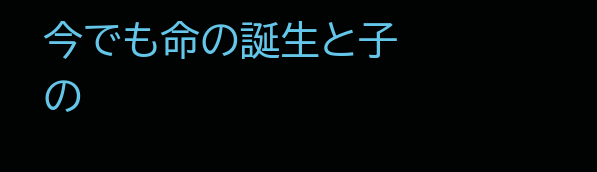今でも命の誕生と子の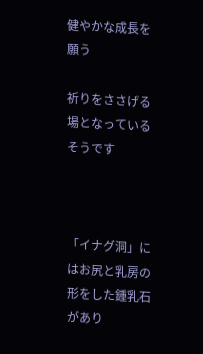健やかな成長を願う

祈りをささげる場となっているそうです



「イナグ洞」にはお尻と乳房の形をした鍾乳石があり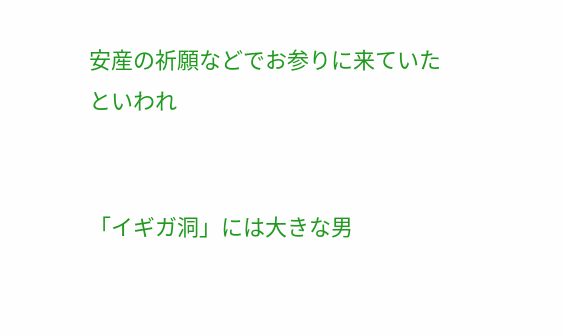安産の祈願などでお参りに来ていたといわれ


「イギガ洞」には大きな男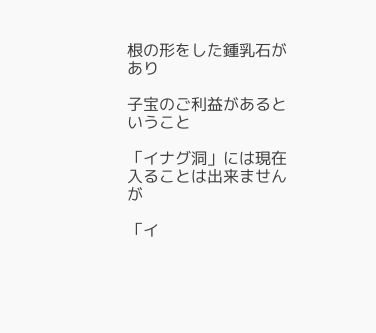根の形をした鍾乳石があり

子宝のご利益があるということ

「イナグ洞」には現在入ることは出来ませんが

「イ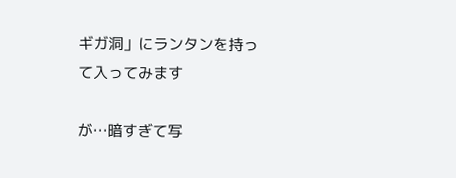ギガ洞」にランタンを持って入ってみます

が…暗すぎて写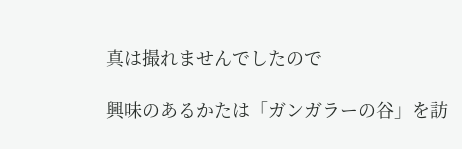真は撮れませんでしたので

興味のあるかたは「ガンガラーの谷」を訪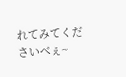れてみてくださいべぇ~